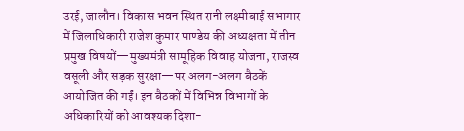उरई, जालौन। विकास भवन स्थित रानी लक्ष्मीबाई सभागार में जिलाधिकारी राजेश कुमार पाण्डेय की अध्यक्षता में तीन प्रमुख विषयों—मुख्यमंत्री सामूहिक विवाह योजना, राजस्व वसूली और सड़क सुरक्षा—पर अलग-अलग बैठकें आयोजित की गईं। इन बैठकों में विभिन्न विभागों के अधिकारियों को आवश्यक दिशा-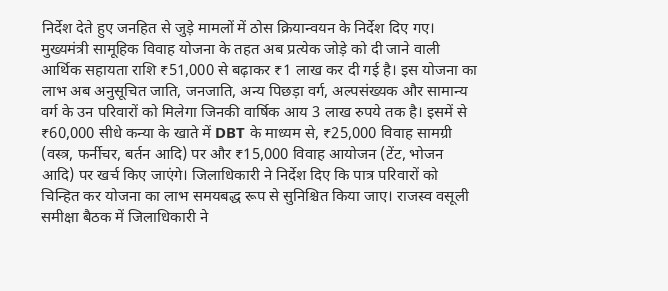निर्देश देते हुए जनहित से जुड़े मामलों में ठोस क्रियान्वयन के निर्देश दिए गए।
मुख्यमंत्री सामूहिक विवाह योजना के तहत अब प्रत्येक जोड़े को दी जाने वाली आर्थिक सहायता राशि ₹51,000 से बढ़ाकर ₹1 लाख कर दी गई है। इस योजना का लाभ अब अनुसूचित जाति, जनजाति, अन्य पिछड़ा वर्ग, अल्पसंख्यक और सामान्य वर्ग के उन परिवारों को मिलेगा जिनकी वार्षिक आय 3 लाख रुपये तक है। इसमें से ₹60,000 सीधे कन्या के खाते में DBT के माध्यम से, ₹25,000 विवाह सामग्री (वस्त्र, फर्नीचर, बर्तन आदि) पर और ₹15,000 विवाह आयोजन (टेंट, भोजन आदि) पर खर्च किए जाएंगे। जिलाधिकारी ने निर्देश दिए कि पात्र परिवारों को चिन्हित कर योजना का लाभ समयबद्ध रूप से सुनिश्चित किया जाए। राजस्व वसूली समीक्षा बैठक में जिलाधिकारी ने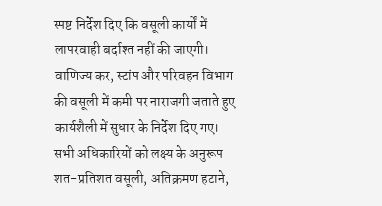स्पष्ट निर्देश दिए कि वसूली कार्यों में लापरवाही बर्दाश्त नहीं की जाएगी। वाणिज्य कर, स्टांप और परिवहन विभाग की वसूली में कमी पर नाराजगी जताते हुए कार्यशैली में सुधार के निर्देश दिए गए। सभी अधिकारियों को लक्ष्य के अनुरूप शत-प्रतिशत वसूली, अतिक्रमण हटाने,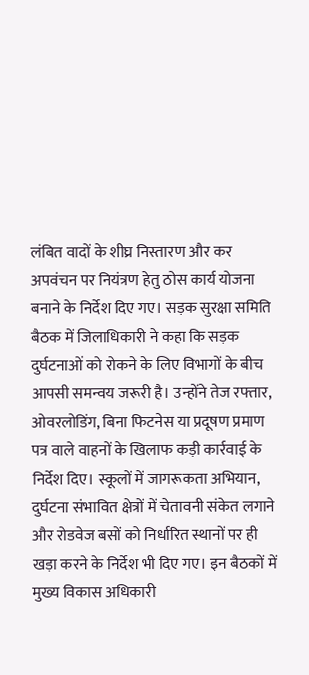लंबित वादों के शीघ्र निस्तारण और कर अपवंचन पर नियंत्रण हेतु ठोस कार्य योजना बनाने के निर्देश दिए गए। सड़क सुरक्षा समिति बैठक में जिलाधिकारी ने कहा कि सड़क दुर्घटनाओं को रोकने के लिए विभागों के बीच आपसी समन्वय जरूरी है। उन्होंने तेज रफ्तार, ओवरलोडिंग, बिना फिटनेस या प्रदूषण प्रमाण पत्र वाले वाहनों के खिलाफ कड़ी कार्रवाई के निर्देश दिए। स्कूलों में जागरूकता अभियान, दुर्घटना संभावित क्षेत्रों में चेतावनी संकेत लगाने और रोडवेज बसों को निर्धारित स्थानों पर ही खड़ा करने के निर्देश भी दिए गए। इन बैठकों में मुख्य विकास अधिकारी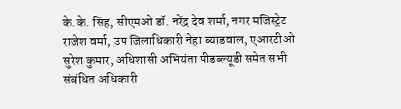के.के. सिंह, सीएमओ डॉ. नरेंद्र देव शर्मा, नगर मजिस्ट्रेट राजेश वर्मा, उप जिलाधिकारी नेहा ब्याडवाल, एआरटीओ सुरेश कुमार, अधिशासी अभियंता पीडब्ल्यूडी समेत सभी संबंधित अधिकारी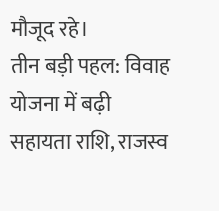मौजूद रहे।
तीन बड़ी पहल: विवाह योजना में बढ़ी सहायता राशि, राजस्व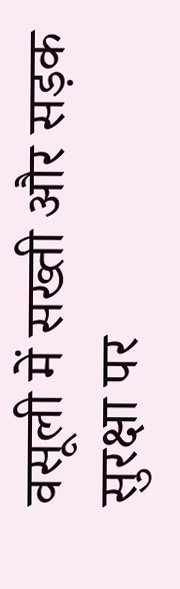वसूली में सख्ती और सड़क सुरक्षा पर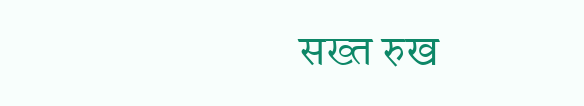सख्त रुख